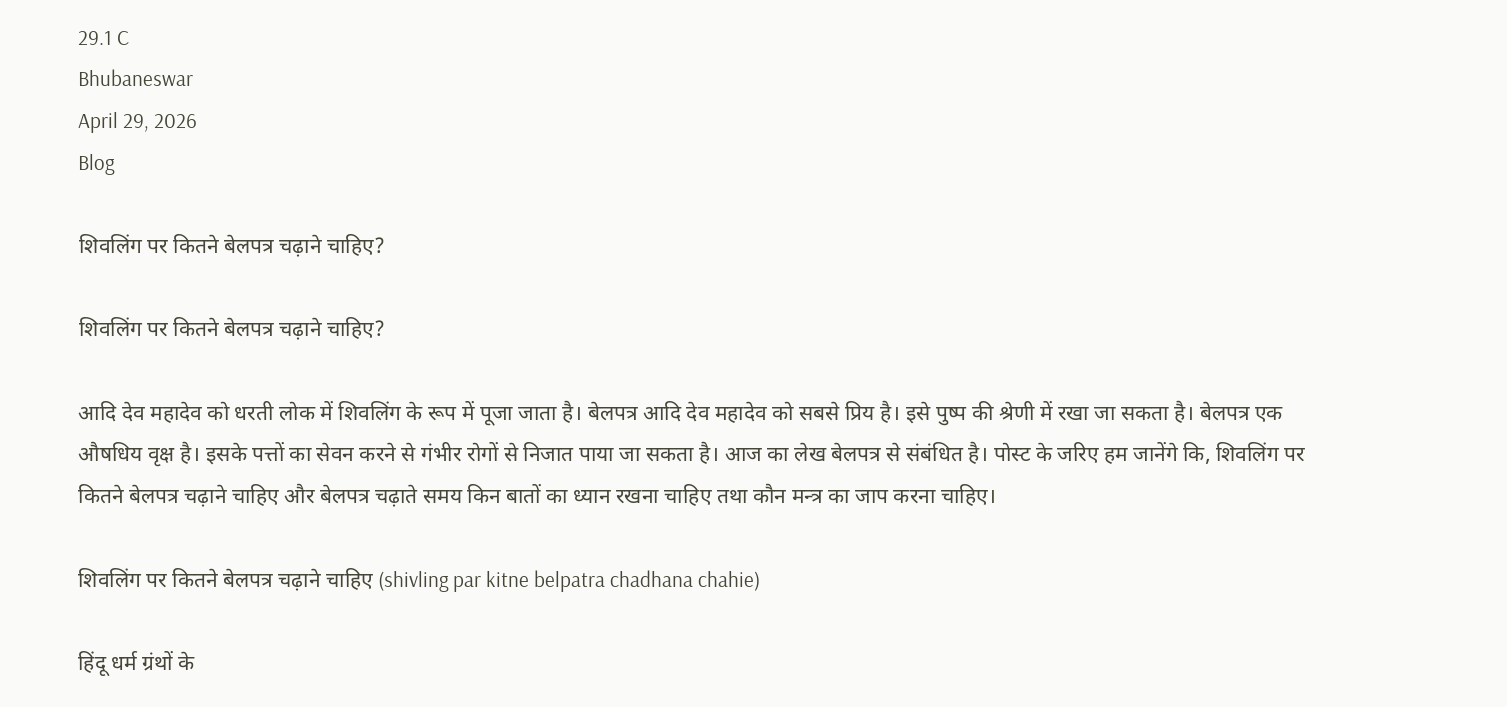29.1 C
Bhubaneswar
April 29, 2026
Blog

शिवलिंग पर कितने बेलपत्र चढ़ाने चाहिए?

शिवलिंग पर कितने बेलपत्र चढ़ाने चाहिए?

आदि देव महादेव को धरती लोक में शिवलिंग के रूप में पूजा जाता है। बेलपत्र आदि देव महादेव को सबसे प्रिय है। इसे पुष्प की श्रेणी में रखा जा सकता है। बेलपत्र एक औषधिय वृक्ष है। इसके पत्तों का सेवन करने से गंभीर रोगों से निजात पाया जा सकता है। आज का लेख बेलपत्र से संबंधित है। पोस्ट के जरिए हम जानेंगे कि, शिवलिंग पर कितने बेलपत्र चढ़ाने चाहिए और बेलपत्र चढ़ाते समय किन बातों का ध्यान रखना चाहिए तथा कौन मन्त्र का जाप करना चाहिए।

शिवलिंग पर कितने बेलपत्र चढ़ाने चाहिए (shivling par kitne belpatra chadhana chahie)

हिंदू धर्म ग्रंथों के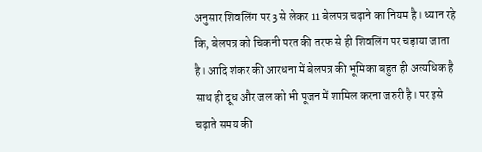अनुसार शिवलिंग पर 3 से लेकर 11 बेलपत्र चढ़ाने का नियम है। ध्यान रहे कि, बेलपत्र को चिकनी परत की तरफ से ही शिवलिंग पर चड़ाया जाता है। आदि शंकर की आरधना में बेलपत्र की भूमिका बहुत ही अत्यधिक है साथ ही दूध और जल को भी पूजन में शामिल करना जरुरी है। पर इसे चढ़ाते समय की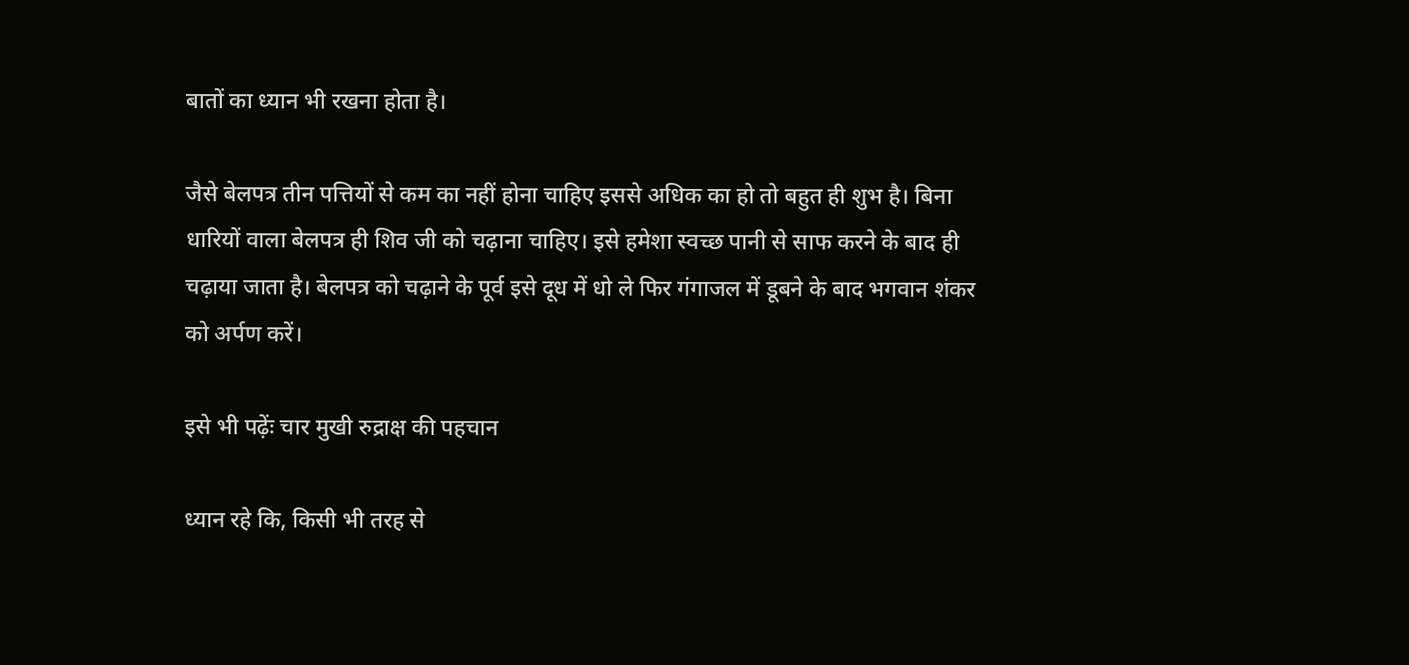बातों का ध्यान भी रखना होता है।

जैसे बेलपत्र तीन पत्तियों से कम का नहीं होना चाहिए इससे अधिक का हो तो बहुत ही शुभ है। बिना धारियों वाला बेलपत्र ही शिव जी को चढ़ाना चाहिए। इसे हमेशा स्वच्छ पानी से साफ करने के बाद ही चढ़ाया जाता है। बेलपत्र को चढ़ाने के पूर्व इसे दूध में धो ले फिर गंगाजल में डूबने के बाद भगवान शंकर को अर्पण करें।

इसे भी पढ़ेंः चार मुखी रुद्राक्ष की पहचान

ध्यान रहे कि, किसी भी तरह से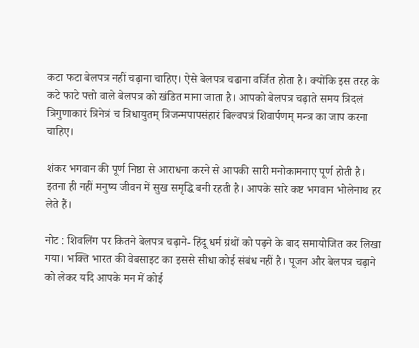कटा फटा बेलपत्र नहीं चढ़ाना चाहिए। ऐसे बेलपत्र चढाना वर्जित होता है। क्योंकि इस तरह के कटे फाटे पत्तो वाले बेलपत्र को खंडित माना जाता है। आपको बेलपत्र चढ़ाते समय त्रिदलं त्रिगुणाकारं त्रिनेत्रं च त्रिधायुतम् त्रिजन्मपापसंहारं बिल्वपत्रं शिवार्पणम् मन्त्र का जाप करना चाहिए।

शंकर भगवान की पूर्ण निष्ठा से आराधना करने से आपकी सारी मनोकामनाए पूर्ण होती है। इतना ही नहीं मनुष्य जीवन में सुख समृद्धि बनी रहती है। आपके सारे कष्ट भगवान भोलेनाथ हर लेते हैं।

नोट : शिवलिंग पर कितने बेलपत्र चढ़ाने- हिंदू धर्म ग्रंथों को पढ़ने के बाद समायोजित कर लिखा गया। भक्ति भारत की वेबसाइट का इससे सीधा कोई संबंध नहीं है। पूजन और बेलपत्र चढ़ाने को लेकर यदि आपके मन में कोई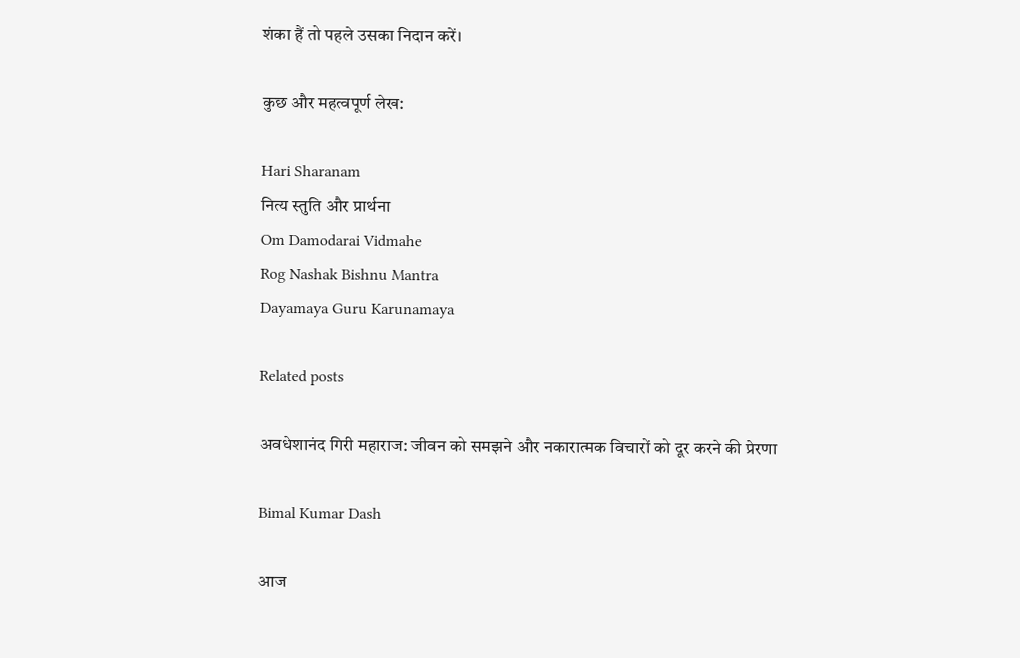शंका हैं तो पहले उसका निदान करें।

कुछ और महत्वपूर्ण लेख:

Hari Sharanam
नित्य स्तुति और प्रार्थना
Om Damodarai Vidmahe
Rog Nashak Bishnu Mantra
Dayamaya Guru Karunamaya

Related posts

अवधेशानंद गिरी महाराज: जीवन को समझने और नकारात्मक विचारों को दूर करने की प्रेरणा

Bimal Kumar Dash

आज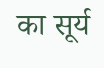का सूर्य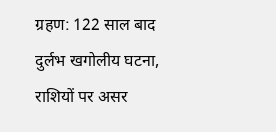ग्रहण: 122 साल बाद दुर्लभ खगोलीय घटना, राशियों पर असर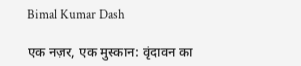Bimal Kumar Dash

एक नज़र, एक मुस्कान: वृंदावन का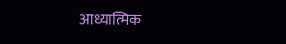आध्यात्मिक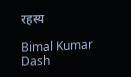रहस्य

Bimal Kumar Dash